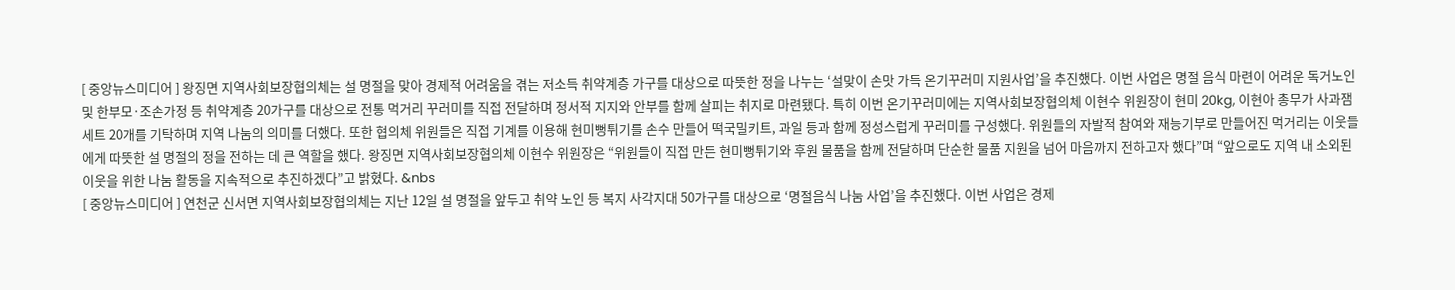[ 중앙뉴스미디어 ] 왕징면 지역사회보장협의체는 설 명절을 맞아 경제적 어려움을 겪는 저소득 취약계층 가구를 대상으로 따뜻한 정을 나누는 ‘설맞이 손맛 가득 온기꾸러미 지원사업’을 추진했다. 이번 사업은 명절 음식 마련이 어려운 독거노인 및 한부모·조손가정 등 취약계층 20가구를 대상으로 전통 먹거리 꾸러미를 직접 전달하며 정서적 지지와 안부를 함께 살피는 취지로 마련됐다. 특히 이번 온기꾸러미에는 지역사회보장협의체 이현수 위원장이 현미 20kg, 이현아 총무가 사과잼 세트 20개를 기탁하며 지역 나눔의 의미를 더했다. 또한 협의체 위원들은 직접 기계를 이용해 현미뻥튀기를 손수 만들어 떡국밀키트, 과일 등과 함께 정성스럽게 꾸러미를 구성했다. 위원들의 자발적 참여와 재능기부로 만들어진 먹거리는 이웃들에게 따뜻한 설 명절의 정을 전하는 데 큰 역할을 했다. 왕징면 지역사회보장협의체 이현수 위원장은 “위원들이 직접 만든 현미뻥튀기와 후원 물품을 함께 전달하며 단순한 물품 지원을 넘어 마음까지 전하고자 했다”며 “앞으로도 지역 내 소외된 이웃을 위한 나눔 활동을 지속적으로 추진하겠다”고 밝혔다. &nbs
[ 중앙뉴스미디어 ] 연천군 신서면 지역사회보장협의체는 지난 12일 설 명절을 앞두고 취약 노인 등 복지 사각지대 50가구를 대상으로 ‘명절음식 나눔 사업’을 추진했다. 이번 사업은 경제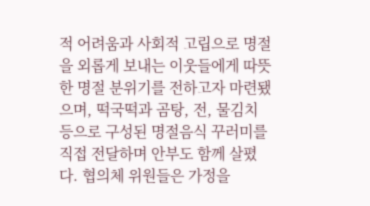적 어려움과 사회적 고립으로 명절을 외롭게 보내는 이웃들에게 따뜻한 명절 분위기를 전하고자 마련됐으며, 떡국떡과 곰탕, 전, 물김치 등으로 구성된 명절음식 꾸러미를 직접 전달하며 안부도 함께 살폈다. 협의체 위원들은 가정을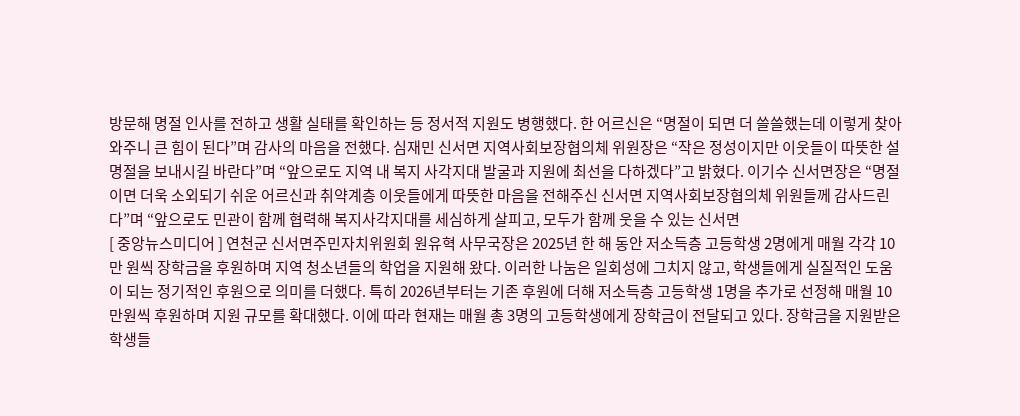방문해 명절 인사를 전하고 생활 실태를 확인하는 등 정서적 지원도 병행했다. 한 어르신은 “명절이 되면 더 쓸쓸했는데 이렇게 찾아와주니 큰 힘이 된다”며 감사의 마음을 전했다. 심재민 신서면 지역사회보장협의체 위원장은 “작은 정성이지만 이웃들이 따뜻한 설 명절을 보내시길 바란다”며 “앞으로도 지역 내 복지 사각지대 발굴과 지원에 최선을 다하겠다”고 밝혔다. 이기수 신서면장은 “명절이면 더욱 소외되기 쉬운 어르신과 취약계층 이웃들에게 따뜻한 마음을 전해주신 신서면 지역사회보장협의체 위원들께 감사드린다”며 “앞으로도 민관이 함께 협력해 복지사각지대를 세심하게 살피고, 모두가 함께 웃을 수 있는 신서면
[ 중앙뉴스미디어 ] 연천군 신서면주민자치위원회 원유혁 사무국장은 2025년 한 해 동안 저소득층 고등학생 2명에게 매월 각각 10만 원씩 장학금을 후원하며 지역 청소년들의 학업을 지원해 왔다. 이러한 나눔은 일회성에 그치지 않고, 학생들에게 실질적인 도움이 되는 정기적인 후원으로 의미를 더했다. 특히 2026년부터는 기존 후원에 더해 저소득층 고등학생 1명을 추가로 선정해 매월 10만원씩 후원하며 지원 규모를 확대했다. 이에 따라 현재는 매월 총 3명의 고등학생에게 장학금이 전달되고 있다. 장학금을 지원받은 학생들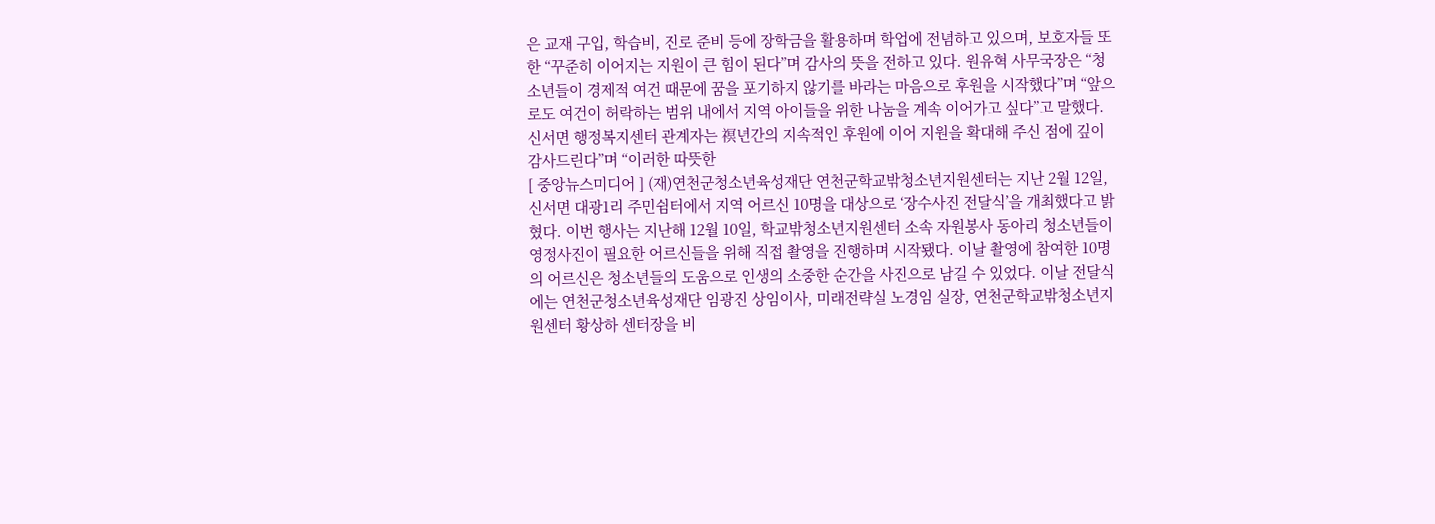은 교재 구입, 학습비, 진로 준비 등에 장학금을 활용하며 학업에 전념하고 있으며, 보호자들 또한 “꾸준히 이어지는 지원이 큰 힘이 된다”며 감사의 뜻을 전하고 있다. 원유혁 사무국장은 “청소년들이 경제적 여건 때문에 꿈을 포기하지 않기를 바라는 마음으로 후원을 시작했다”며 “앞으로도 여건이 허락하는 범위 내에서 지역 아이들을 위한 나눔을 계속 이어가고 싶다”고 말했다. 신서면 행정복지센터 관계자는 䄙년간의 지속적인 후원에 이어 지원을 확대해 주신 점에 깊이 감사드린다”며 “이러한 따뜻한
[ 중앙뉴스미디어 ] (재)연천군청소년육성재단 연천군학교밖청소년지원센터는 지난 2월 12일, 신서면 대광1리 주민쉼터에서 지역 어르신 10명을 대상으로 ‘장수사진 전달식’을 개최했다고 밝혔다. 이번 행사는 지난해 12월 10일, 학교밖청소년지원센터 소속 자원봉사 동아리 청소년들이 영정사진이 필요한 어르신들을 위해 직접 촬영을 진행하며 시작됐다. 이날 촬영에 참여한 10명의 어르신은 청소년들의 도움으로 인생의 소중한 순간을 사진으로 남길 수 있었다. 이날 전달식에는 연천군청소년육성재단 임광진 상임이사, 미래전략실 노경임 실장, 연천군학교밖청소년지원센터 황상하 센터장을 비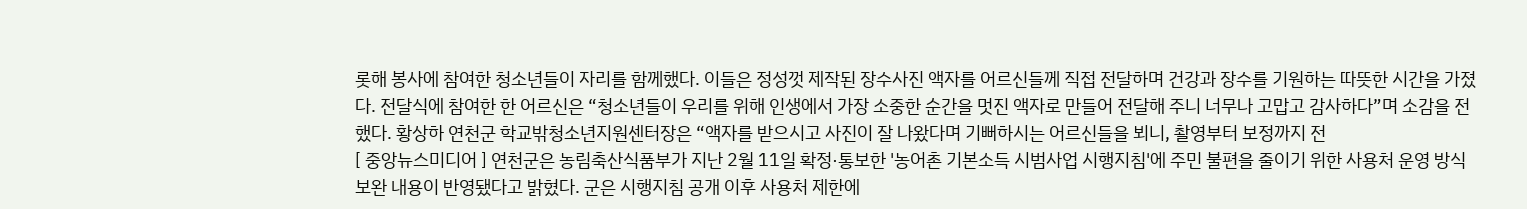롯해 봉사에 참여한 청소년들이 자리를 함께했다. 이들은 정성껏 제작된 장수사진 액자를 어르신들께 직접 전달하며 건강과 장수를 기원하는 따뜻한 시간을 가졌다. 전달식에 참여한 한 어르신은 “청소년들이 우리를 위해 인생에서 가장 소중한 순간을 멋진 액자로 만들어 전달해 주니 너무나 고맙고 감사하다”며 소감을 전했다. 황상하 연천군 학교밖청소년지원센터장은 “액자를 받으시고 사진이 잘 나왔다며 기뻐하시는 어르신들을 뵈니, 촬영부터 보정까지 전
[ 중앙뉴스미디어 ] 연천군은 농림축산식품부가 지난 2월 11일 확정·통보한 '농어촌 기본소득 시범사업 시행지침'에 주민 불편을 줄이기 위한 사용처 운영 방식 보완 내용이 반영됐다고 밝혔다. 군은 시행지침 공개 이후 사용처 제한에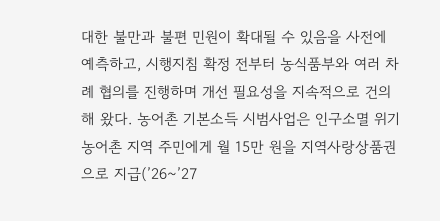대한 불만과 불편 민원이 확대될 수 있음을 사전에 예측하고, 시행지침 확정 전부터 농식품부와 여러 차례 협의를 진행하며 개선 필요성을 지속적으로 건의해 왔다. 농어촌 기본소득 시범사업은 인구소멸 위기 농어촌 지역 주민에게 월 15만 원을 지역사랑상품권으로 지급(’26~’27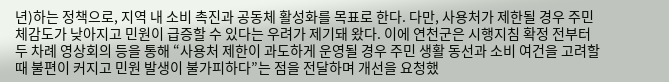년)하는 정책으로, 지역 내 소비 촉진과 공동체 활성화를 목표로 한다. 다만, 사용처가 제한될 경우 주민 체감도가 낮아지고 민원이 급증할 수 있다는 우려가 제기돼 왔다. 이에 연천군은 시행지침 확정 전부터 두 차례 영상회의 등을 통해 “사용처 제한이 과도하게 운영될 경우 주민 생활 동선과 소비 여건을 고려할 때 불편이 커지고 민원 발생이 불가피하다”는 점을 전달하며 개선을 요청했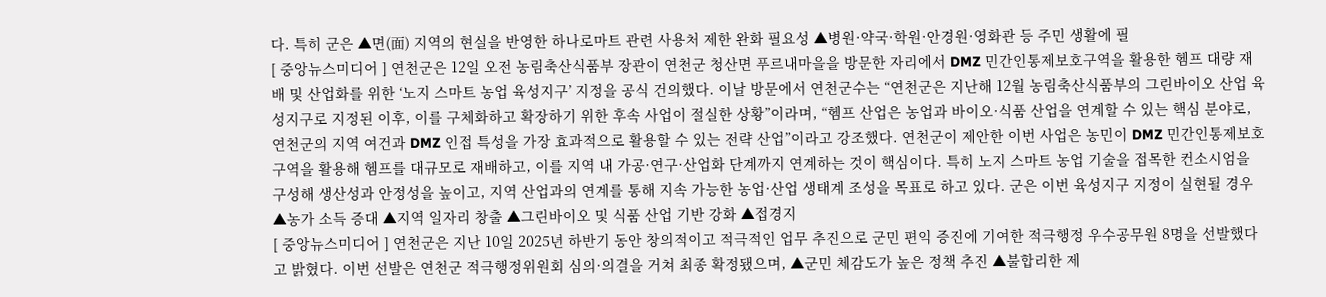다. 특히 군은 ▲면(面) 지역의 현실을 반영한 하나로마트 관련 사용처 제한 완화 필요성 ▲병원·약국·학원·안경원·영화관 등 주민 생활에 필
[ 중앙뉴스미디어 ] 연천군은 12일 오전 농림축산식품부 장관이 연천군 청산면 푸르내마을을 방문한 자리에서 DMZ 민간인통제보호구역을 활용한 헴프 대량 재배 및 산업화를 위한 ‘노지 스마트 농업 육성지구’ 지정을 공식 건의했다. 이날 방문에서 연천군수는 “연천군은 지난해 12월 농림축산식품부의 그린바이오 산업 육성지구로 지정된 이후, 이를 구체화하고 확장하기 위한 후속 사업이 절실한 상황”이라며, “헴프 산업은 농업과 바이오·식품 산업을 연계할 수 있는 핵심 분야로, 연천군의 지역 여건과 DMZ 인접 특성을 가장 효과적으로 활용할 수 있는 전략 산업”이라고 강조했다. 연천군이 제안한 이번 사업은 농민이 DMZ 민간인통제보호구역을 활용해 헴프를 대규모로 재배하고, 이를 지역 내 가공·연구·산업화 단계까지 연계하는 것이 핵심이다. 특히 노지 스마트 농업 기술을 접목한 컨소시엄을 구성해 생산성과 안정성을 높이고, 지역 산업과의 연계를 통해 지속 가능한 농업·산업 생태계 조성을 목표로 하고 있다. 군은 이번 육성지구 지정이 실현될 경우 ▲농가 소득 증대 ▲지역 일자리 창출 ▲그린바이오 및 식품 산업 기반 강화 ▲접경지
[ 중앙뉴스미디어 ] 연천군은 지난 10일 2025년 하반기 동안 창의적이고 적극적인 업무 추진으로 군민 편익 증진에 기여한 적극행정 우수공무원 8명을 선발했다고 밝혔다. 이번 선발은 연천군 적극행정위원회 심의·의결을 거쳐 최종 확정됐으며, ▲군민 체감도가 높은 정책 추진 ▲불합리한 제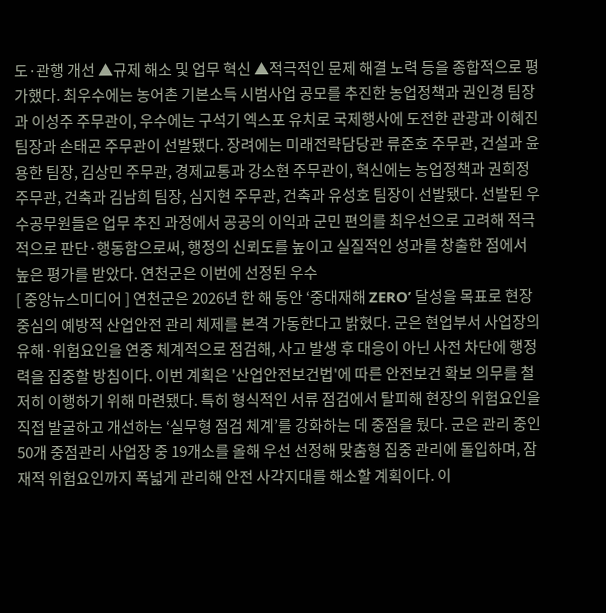도·관행 개선 ▲규제 해소 및 업무 혁신 ▲적극적인 문제 해결 노력 등을 종합적으로 평가했다. 최우수에는 농어촌 기본소득 시범사업 공모를 추진한 농업정책과 권인경 팀장과 이성주 주무관이, 우수에는 구석기 엑스포 유치로 국제행사에 도전한 관광과 이혜진 팀장과 손태곤 주무관이 선발됐다. 장려에는 미래전략담당관 류준호 주무관, 건설과 윤용한 팀장, 김상민 주무관, 경제교통과 강소현 주무관이, 혁신에는 농업정책과 권희정 주무관, 건축과 김남희 팀장, 심지현 주무관, 건축과 유성호 팀장이 선발됐다. 선발된 우수공무원들은 업무 추진 과정에서 공공의 이익과 군민 편의를 최우선으로 고려해 적극적으로 판단·행동함으로써, 행정의 신뢰도를 높이고 실질적인 성과를 창출한 점에서 높은 평가를 받았다. 연천군은 이번에 선정된 우수
[ 중앙뉴스미디어 ] 연천군은 2026년 한 해 동안 ‘중대재해 ZERO’ 달성을 목표로 현장 중심의 예방적 산업안전 관리 체제를 본격 가동한다고 밝혔다. 군은 현업부서 사업장의 유해·위험요인을 연중 체계적으로 점검해, 사고 발생 후 대응이 아닌 사전 차단에 행정력을 집중할 방침이다. 이번 계획은 '산업안전보건법'에 따른 안전보건 확보 의무를 철저히 이행하기 위해 마련됐다. 특히 형식적인 서류 점검에서 탈피해 현장의 위험요인을 직접 발굴하고 개선하는 ‘실무형 점검 체계’를 강화하는 데 중점을 뒀다. 군은 관리 중인 50개 중점관리 사업장 중 19개소를 올해 우선 선정해 맞춤형 집중 관리에 돌입하며, 잠재적 위험요인까지 폭넓게 관리해 안전 사각지대를 해소할 계획이다. 이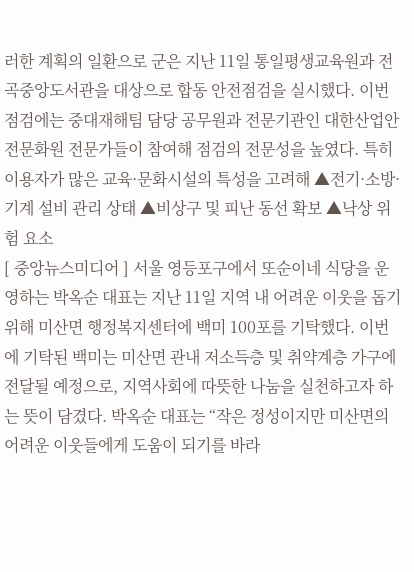러한 계획의 일환으로 군은 지난 11일 통일평생교육원과 전곡중앙도서관을 대상으로 합동 안전점검을 실시했다. 이번 점검에는 중대재해팀 담당 공무원과 전문기관인 대한산업안전문화원 전문가들이 참여해 점검의 전문성을 높였다. 특히 이용자가 많은 교육·문화시설의 특성을 고려해 ▲전기·소방·기계 설비 관리 상태 ▲비상구 및 피난 동선 확보 ▲낙상 위험 요소
[ 중앙뉴스미디어 ] 서울 영등포구에서 또순이네 식당을 운영하는 박옥순 대표는 지난 11일 지역 내 어려운 이웃을 돕기 위해 미산면 행정복지센터에 백미 100포를 기탁했다. 이번에 기탁된 백미는 미산면 관내 저소득층 및 취약계층 가구에 전달될 예정으로, 지역사회에 따뜻한 나눔을 실천하고자 하는 뜻이 담겼다. 박옥순 대표는 “작은 정성이지만 미산면의 어려운 이웃들에게 도움이 되기를 바라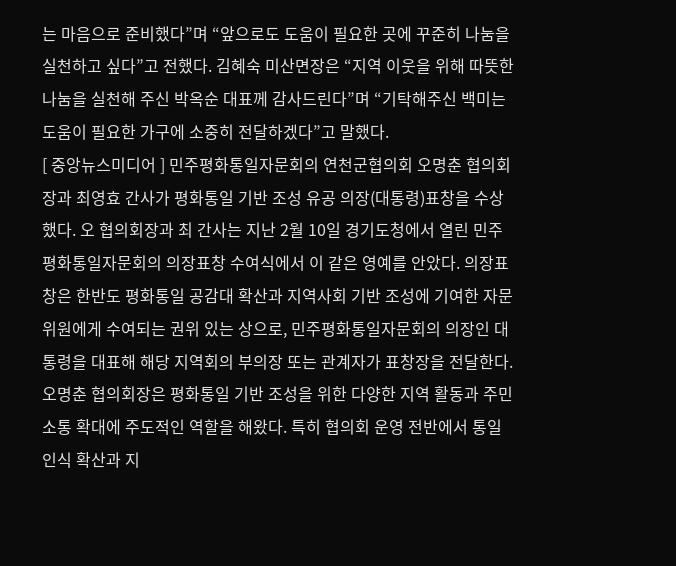는 마음으로 준비했다”며 “앞으로도 도움이 필요한 곳에 꾸준히 나눔을 실천하고 싶다”고 전했다. 김혜숙 미산면장은 “지역 이웃을 위해 따뜻한 나눔을 실천해 주신 박옥순 대표께 감사드린다”며 “기탁해주신 백미는 도움이 필요한 가구에 소중히 전달하겠다”고 말했다.
[ 중앙뉴스미디어 ] 민주평화통일자문회의 연천군협의회 오명춘 협의회장과 최영효 간사가 평화통일 기반 조성 유공 의장(대통령)표창을 수상했다. 오 협의회장과 최 간사는 지난 2월 10일 경기도청에서 열린 민주평화통일자문회의 의장표창 수여식에서 이 같은 영예를 안았다. 의장표창은 한반도 평화통일 공감대 확산과 지역사회 기반 조성에 기여한 자문위원에게 수여되는 권위 있는 상으로, 민주평화통일자문회의 의장인 대통령을 대표해 해당 지역회의 부의장 또는 관계자가 표창장을 전달한다. 오명춘 협의회장은 평화통일 기반 조성을 위한 다양한 지역 활동과 주민 소통 확대에 주도적인 역할을 해왔다. 특히 협의회 운영 전반에서 통일 인식 확산과 지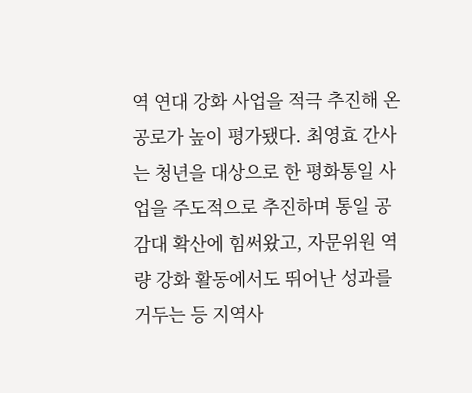역 연대 강화 사업을 적극 추진해 온 공로가 높이 평가됐다. 최영효 간사는 청년을 대상으로 한 평화통일 사업을 주도적으로 추진하며 통일 공감대 확산에 힘써왔고, 자문위원 역량 강화 활동에서도 뛰어난 성과를 거두는 등 지역사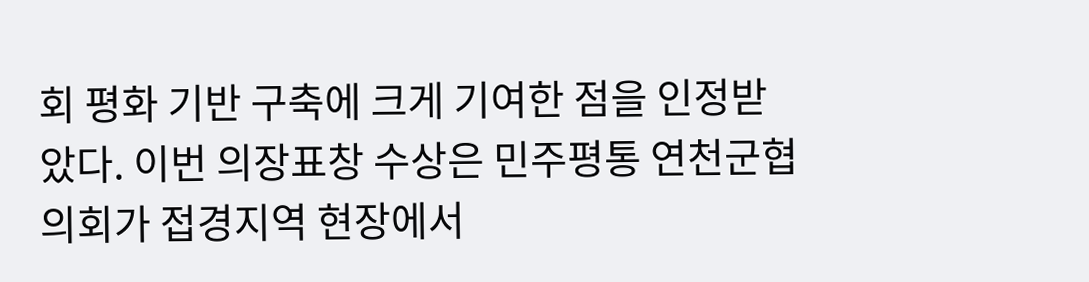회 평화 기반 구축에 크게 기여한 점을 인정받았다. 이번 의장표창 수상은 민주평통 연천군협의회가 접경지역 현장에서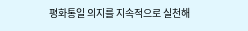평화통일 의지를 지속적으로 실천해